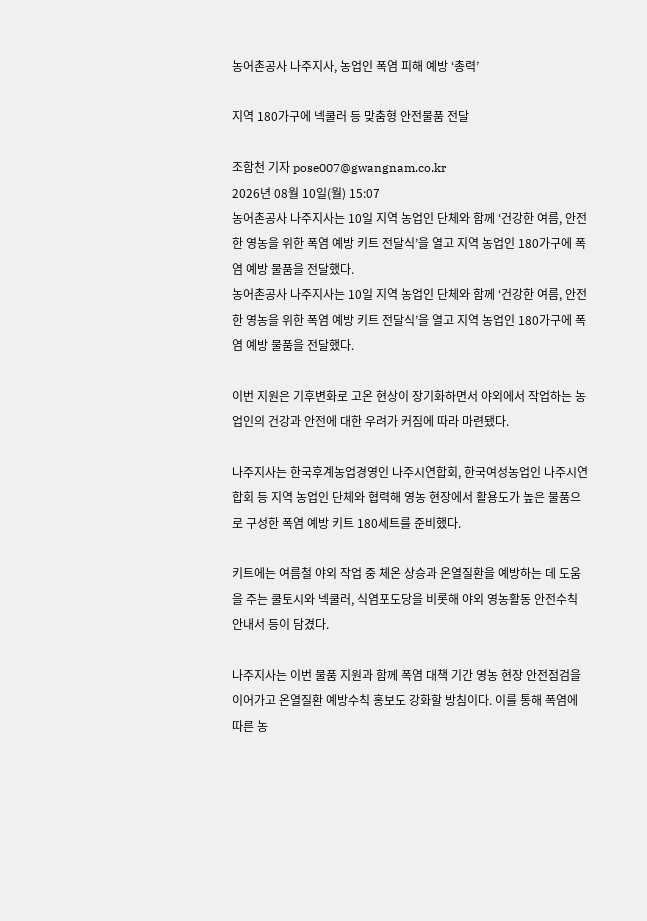농어촌공사 나주지사, 농업인 폭염 피해 예방 ‘총력’

지역 180가구에 넥쿨러 등 맞춤형 안전물품 전달

조함천 기자 pose007@gwangnam.co.kr
2026년 08월 10일(월) 15:07
농어촌공사 나주지사는 10일 지역 농업인 단체와 함께 ‘건강한 여름, 안전한 영농을 위한 폭염 예방 키트 전달식’을 열고 지역 농업인 180가구에 폭염 예방 물품을 전달했다.
농어촌공사 나주지사는 10일 지역 농업인 단체와 함께 ‘건강한 여름, 안전한 영농을 위한 폭염 예방 키트 전달식’을 열고 지역 농업인 180가구에 폭염 예방 물품을 전달했다.

이번 지원은 기후변화로 고온 현상이 장기화하면서 야외에서 작업하는 농업인의 건강과 안전에 대한 우려가 커짐에 따라 마련됐다.

나주지사는 한국후계농업경영인 나주시연합회, 한국여성농업인 나주시연합회 등 지역 농업인 단체와 협력해 영농 현장에서 활용도가 높은 물품으로 구성한 폭염 예방 키트 180세트를 준비했다.

키트에는 여름철 야외 작업 중 체온 상승과 온열질환을 예방하는 데 도움을 주는 쿨토시와 넥쿨러, 식염포도당을 비롯해 야외 영농활동 안전수칙 안내서 등이 담겼다.

나주지사는 이번 물품 지원과 함께 폭염 대책 기간 영농 현장 안전점검을 이어가고 온열질환 예방수칙 홍보도 강화할 방침이다. 이를 통해 폭염에 따른 농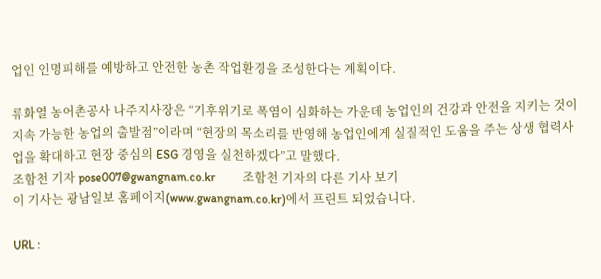업인 인명피해를 예방하고 안전한 농촌 작업환경을 조성한다는 계획이다.

류화열 농어촌공사 나주지사장은 “기후위기로 폭염이 심화하는 가운데 농업인의 건강과 안전을 지키는 것이 지속 가능한 농업의 출발점”이라며 “현장의 목소리를 반영해 농업인에게 실질적인 도움을 주는 상생 협력사업을 확대하고 현장 중심의 ESG 경영을 실천하겠다”고 말했다.
조함천 기자 pose007@gwangnam.co.kr         조함천 기자의 다른 기사 보기
이 기사는 광남일보 홈페이지(www.gwangnam.co.kr)에서 프린트 되었습니다.

URL :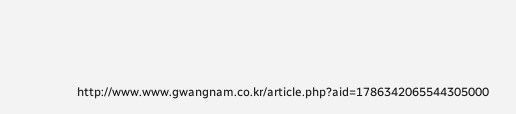http://www.www.gwangnam.co.kr/article.php?aid=1786342065544305000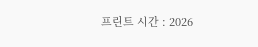프린트 시간 : 2026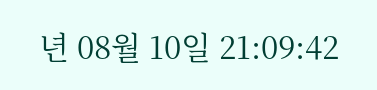년 08월 10일 21:09:42